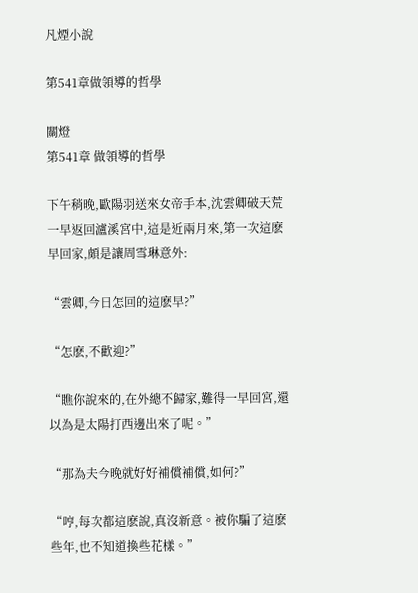凡煙小說

第541章做領導的哲學

關燈
第541章 做領導的哲學

下午稍晚,歐陽羽送來女帝手本,沈雲卿破天荒一早返回瀘溪宮中,這是近兩月來,第一次這麽早回家,頗是讓周雪琳意外:

“雲卿,今日怎回的這麽早?”

“怎麽,不歡迎?”

“瞧你說來的,在外總不歸家,難得一早回宮,還以為是太陽打西邊出來了呢。”

“那為夫今晚就好好補償補償,如何?”

“哼,每次都這麽說,真沒新意。被你騙了這麽些年,也不知道換些花樣。”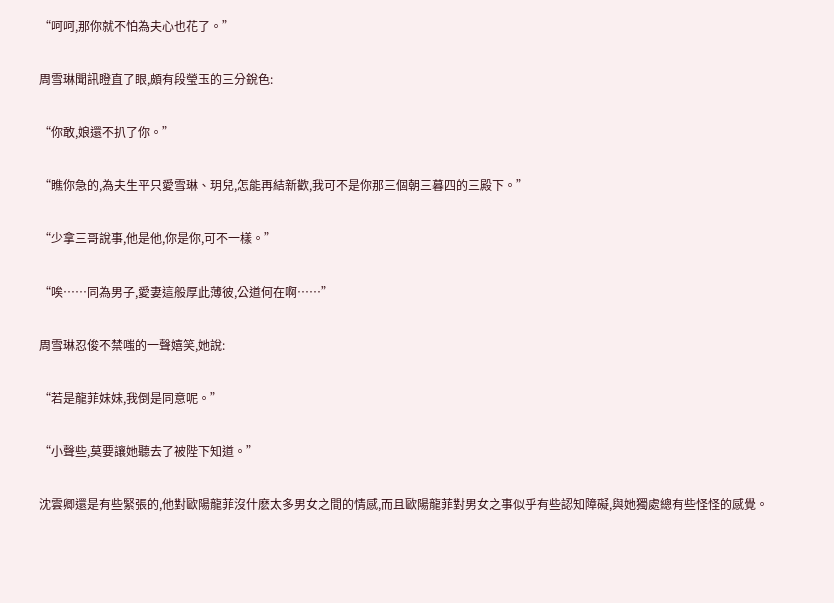“呵呵,那你就不怕為夫心也花了。”

周雪琳聞訊瞪直了眼,頗有段瑩玉的三分銳色:

“你敢,娘還不扒了你。”

“瞧你急的,為夫生平只愛雪琳、玥兒,怎能再結新歡,我可不是你那三個朝三暮四的三殿下。”

“少拿三哥說事,他是他,你是你,可不一樣。”

“唉……同為男子,愛妻這般厚此薄彼,公道何在啊……”

周雪琳忍俊不禁嗤的一聲嬉笑,她說:

“若是龍菲妹妹,我倒是同意呢。”

“小聲些,莫要讓她聽去了被陛下知道。”

沈雲卿還是有些緊張的,他對歐陽龍菲沒什麽太多男女之間的情感,而且歐陽龍菲對男女之事似乎有些認知障礙,與她獨處總有些怪怪的感覺。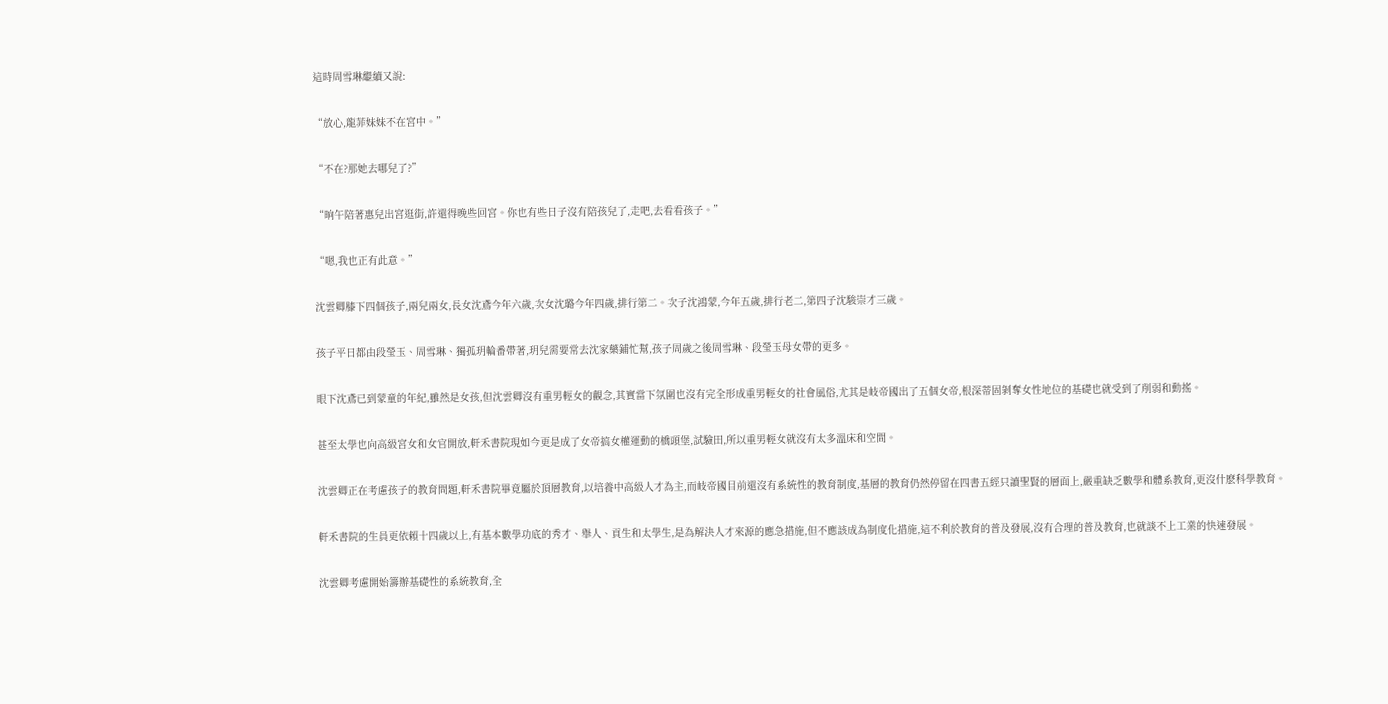這時周雪琳繼續又說:

“放心,龍菲妹妹不在宮中。”

“不在?那她去哪兒了?”

“晌午陪著惠兒出宮逛街,許還得晚些回宮。你也有些日子沒有陪孩兒了,走吧,去看看孩子。”

“嗯,我也正有此意。”

沈雲卿膝下四個孩子,兩兒兩女,長女沈鳶今年六歲,次女沈璐今年四歲,排行第二。次子沈鴻蒙,今年五歲,排行老二,第四子沈駿崇才三歲。

孩子平日都由段瑩玉、周雪琳、獨孤玥輪番帶著,玥兒需要常去沈家藥鋪忙幫,孩子周歲之後周雪琳、段瑩玉母女帶的更多。

眼下沈鳶已到蒙童的年紀,雖然是女孩,但沈雲卿沒有重男輕女的觀念,其實當下氛圍也沒有完全形成重男輕女的社會風俗,尤其是岐帝國出了五個女帝,根深蒂固剝奪女性地位的基礎也就受到了削弱和動搖。

甚至太學也向高級宮女和女官開放,軒禾書院現如今更是成了女帝搞女權運動的橋頭堡,試驗田,所以重男輕女就沒有太多溫床和空間。

沈雲卿正在考慮孩子的教育問題,軒禾書院畢竟屬於頂層教育,以培養中高級人才為主,而岐帝國目前還沒有系統性的教育制度,基層的教育仍然停留在四書五經只讀聖賢的層面上,嚴重缺乏數學和體系教育,更沒什麽科學教育。

軒禾書院的生員更依賴十四歲以上,有基本數學功底的秀才、舉人、貢生和太學生,是為解決人才來源的應急措施,但不應該成為制度化措施,這不利於教育的普及發展,沒有合理的普及教育,也就談不上工業的快速發展。

沈雲卿考慮開始籌辦基礎性的系統教育,全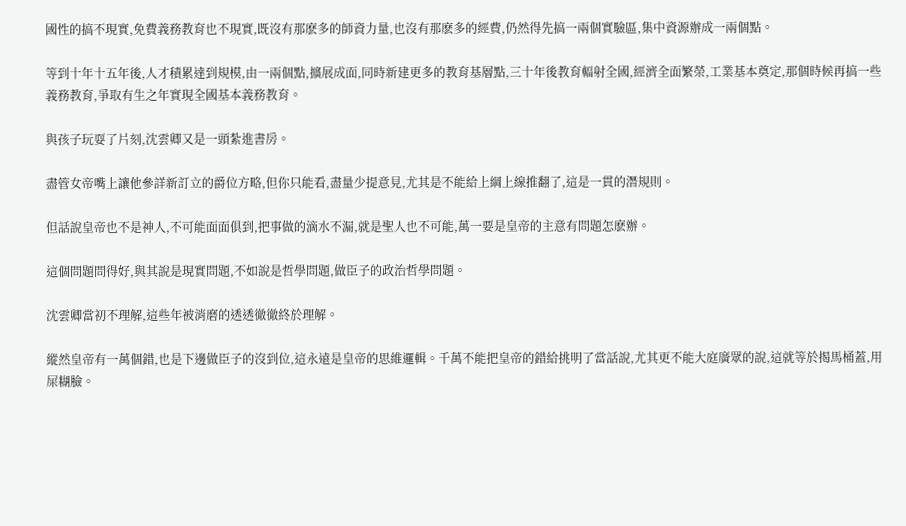國性的搞不現實,免費義務教育也不現實,既沒有那麽多的師資力量,也沒有那麽多的經費,仍然得先搞一兩個實驗區,集中資源辦成一兩個點。

等到十年十五年後,人才積累達到規模,由一兩個點,擴展成面,同時新建更多的教育基層點,三十年後教育輻射全國,經濟全面繁榮,工業基本奠定,那個時候再搞一些義務教育,爭取有生之年實現全國基本義務教育。

與孩子玩耍了片刻,沈雲卿又是一頭紮進書房。

盡管女帝嘴上讓他參詳新訂立的爵位方略,但你只能看,盡量少提意見,尤其是不能給上綱上線推翻了,這是一貫的潛規則。

但話說皇帝也不是神人,不可能面面俱到,把事做的滴水不漏,就是聖人也不可能,萬一要是皇帝的主意有問題怎麽辦。

這個問題問得好,與其說是現實問題,不如說是哲學問題,做臣子的政治哲學問題。

沈雲卿當初不理解,這些年被消磨的透透徹徹終於理解。

縱然皇帝有一萬個錯,也是下邊做臣子的沒到位,這永遠是皇帝的思維邏輯。千萬不能把皇帝的錯給挑明了當話說,尤其更不能大庭廣眾的說,這就等於揭馬桶蓋,用屎糊臉。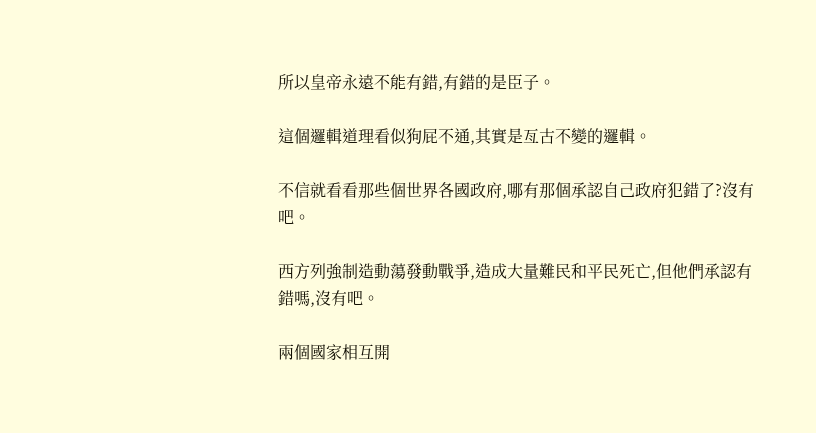所以皇帝永遠不能有錯,有錯的是臣子。

這個邏輯道理看似狗屁不通,其實是亙古不變的邏輯。

不信就看看那些個世界各國政府,哪有那個承認自己政府犯錯了?沒有吧。

西方列強制造動蕩發動戰爭,造成大量難民和平民死亡,但他們承認有錯嗎,沒有吧。

兩個國家相互開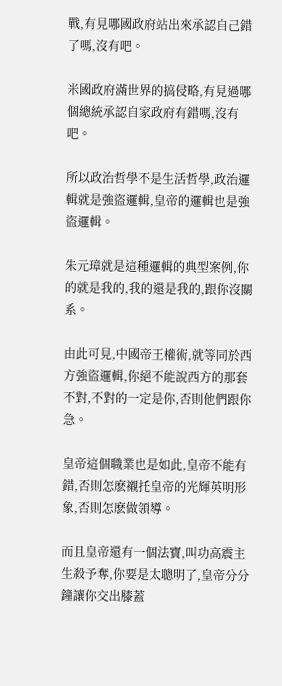戰,有見哪國政府站出來承認自己錯了嗎,沒有吧。

米國政府滿世界的搞侵略,有見過哪個總統承認自家政府有錯嗎,沒有吧。

所以政治哲學不是生活哲學,政治邏輯就是強盜邏輯,皇帝的邏輯也是強盜邏輯。

朱元璋就是這種邏輯的典型案例,你的就是我的,我的還是我的,跟你沒關系。

由此可見,中國帝王權術,就等同於西方強盜邏輯,你絕不能說西方的那套不對,不對的一定是你,否則他們跟你急。

皇帝這個職業也是如此,皇帝不能有錯,否則怎麽襯托皇帝的光輝英明形象,否則怎麽做領導。

而且皇帝還有一個法寶,叫功高震主生殺予奪,你要是太聰明了,皇帝分分鐘讓你交出膝蓋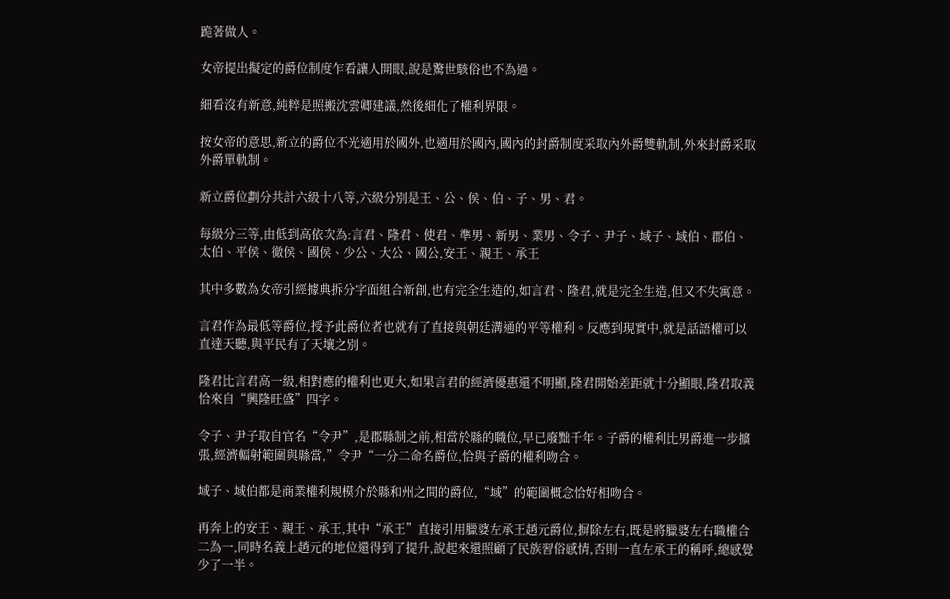跪著做人。

女帝提出擬定的爵位制度乍看讓人開眼,說是驚世駭俗也不為過。

細看沒有新意,純粹是照搬沈雲卿建議,然後細化了權利界限。

按女帝的意思,新立的爵位不光適用於國外,也適用於國內,國內的封爵制度采取內外爵雙軌制,外來封爵采取外爵單軌制。

新立爵位劃分共計六級十八等,六級分別是王、公、侯、伯、子、男、君。

每級分三等,由低到高依次為:言君、隆君、使君、準男、新男、業男、令子、尹子、域子、域伯、郡伯、太伯、平侯、徹侯、國侯、少公、大公、國公,安王、親王、承王

其中多數為女帝引經據典拆分字面組合新創,也有完全生造的,如言君、隆君,就是完全生造,但又不失寓意。

言君作為最低等爵位,授予此爵位者也就有了直接與朝廷溝通的平等權利。反應到現實中,就是話語權可以直達天聽,與平民有了天壤之別。

隆君比言君高一級,相對應的權利也更大,如果言君的經濟優惠還不明顯,隆君開始差距就十分顯眼,隆君取義恰來自“興隆旺盛”四字。

令子、尹子取自官名“令尹”,是郡縣制之前,相當於縣的職位,早已廢黜千年。子爵的權利比男爵進一步擴張,經濟輻射範圍與縣當,”令尹“一分二命名爵位,恰與子爵的權利吻合。

域子、域伯都是商業權利規模介於縣和州之間的爵位,“域”的範圍概念恰好相吻合。

再奔上的安王、親王、承王,其中“承王”直接引用臘婆左承王趙元爵位,摒除左右,既是將臘婆左右職權合二為一,同時名義上趙元的地位還得到了提升,說起來還照顧了民族習俗感情,否則一直左承王的稱呼,總感覺少了一半。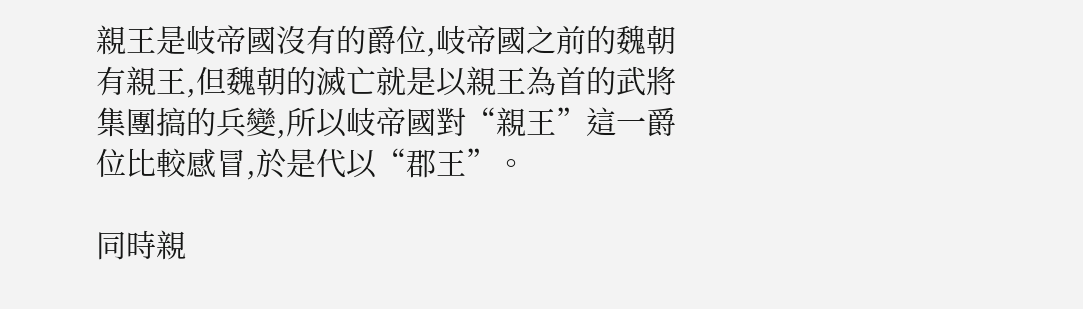親王是岐帝國沒有的爵位,岐帝國之前的魏朝有親王,但魏朝的滅亡就是以親王為首的武將集團搞的兵變,所以岐帝國對“親王”這一爵位比較感冒,於是代以“郡王”。

同時親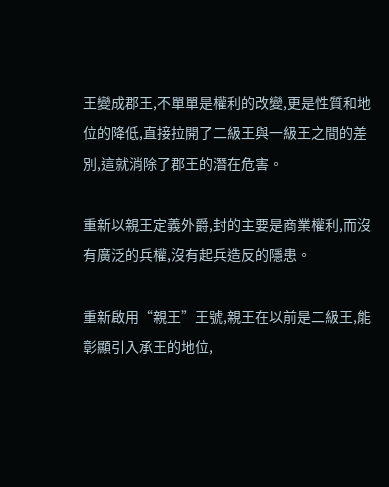王變成郡王,不單單是權利的改變,更是性質和地位的降低,直接拉開了二級王與一級王之間的差別,這就消除了郡王的潛在危害。

重新以親王定義外爵,封的主要是商業權利,而沒有廣泛的兵權,沒有起兵造反的隱患。

重新啟用“親王”王號,親王在以前是二級王,能彰顯引入承王的地位,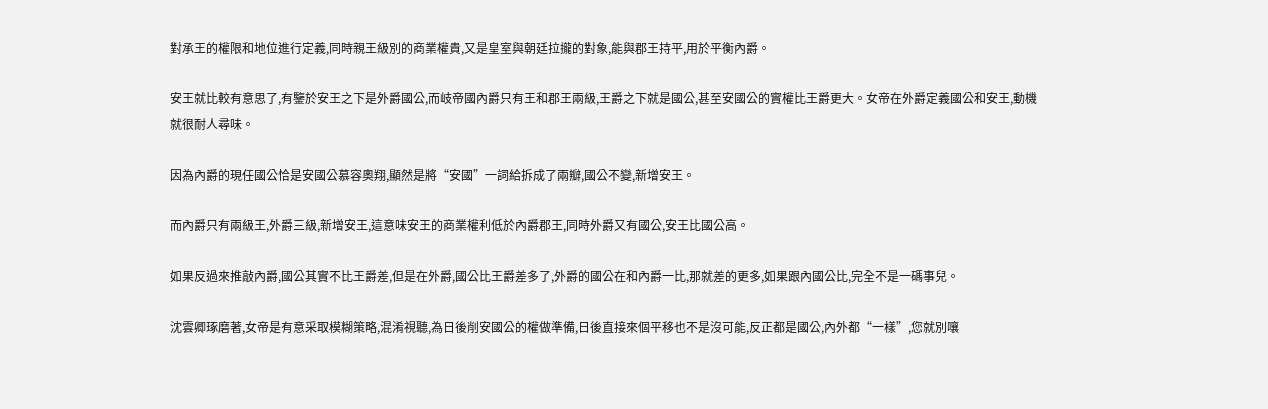對承王的權限和地位進行定義,同時親王級別的商業權貴,又是皇室與朝廷拉攏的對象,能與郡王持平,用於平衡內爵。

安王就比較有意思了,有鑒於安王之下是外爵國公,而岐帝國內爵只有王和郡王兩級,王爵之下就是國公,甚至安國公的實權比王爵更大。女帝在外爵定義國公和安王,動機就很耐人尋味。

因為內爵的現任國公恰是安國公慕容奧翔,顯然是將“安國”一詞給拆成了兩瓣,國公不變,新增安王。

而內爵只有兩級王,外爵三級,新增安王,這意味安王的商業權利低於內爵郡王,同時外爵又有國公,安王比國公高。

如果反過來推敲內爵,國公其實不比王爵差,但是在外爵,國公比王爵差多了,外爵的國公在和內爵一比,那就差的更多,如果跟內國公比,完全不是一碼事兒。

沈雲卿琢磨著,女帝是有意采取模糊策略,混淆視聽,為日後削安國公的權做準備,日後直接來個平移也不是沒可能,反正都是國公,內外都“一樣”,您就別嚷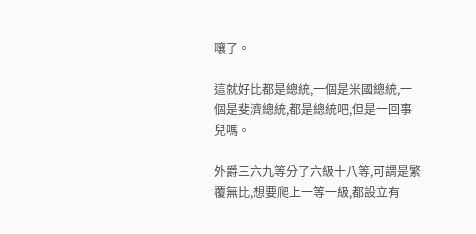嚷了。

這就好比都是總統,一個是米國總統,一個是斐濟總統,都是總統吧,但是一回事兒嗎。

外爵三六九等分了六級十八等,可謂是繁覆無比,想要爬上一等一級,都設立有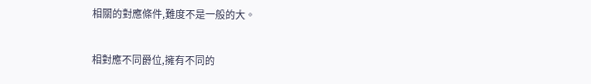相關的對應條件,難度不是一般的大。

相對應不同爵位,擁有不同的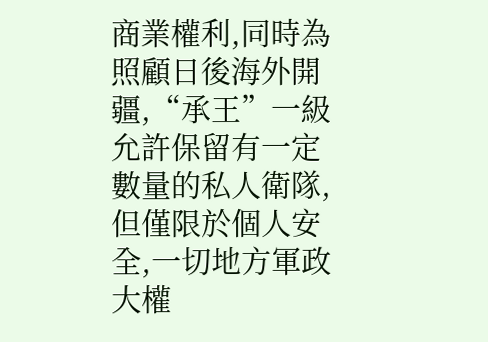商業權利,同時為照顧日後海外開疆,“承王”一級允許保留有一定數量的私人衛隊,但僅限於個人安全,一切地方軍政大權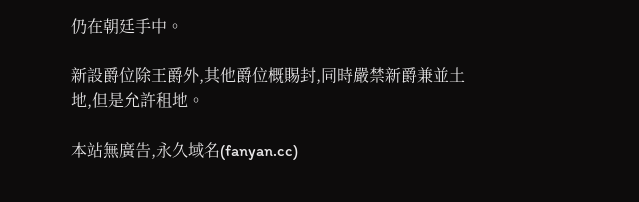仍在朝廷手中。

新設爵位除王爵外,其他爵位概賜封,同時嚴禁新爵兼並土地,但是允許租地。

本站無廣告,永久域名(fanyan.cc)